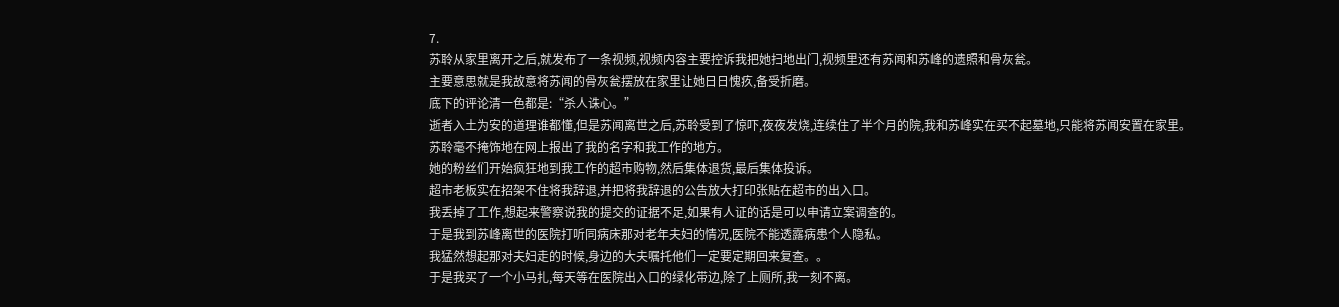7.
苏聆从家里离开之后,就发布了一条视频,视频内容主要控诉我把她扫地出门,视频里还有苏闻和苏峰的遗照和骨灰瓮。
主要意思就是我故意将苏闻的骨灰瓮摆放在家里让她日日愧疚,备受折磨。
底下的评论清一色都是:“杀人诛心。”
逝者入土为安的道理谁都懂,但是苏闻离世之后,苏聆受到了惊吓,夜夜发烧,连续住了半个月的院,我和苏峰实在买不起墓地,只能将苏闻安置在家里。
苏聆毫不掩饰地在网上报出了我的名字和我工作的地方。
她的粉丝们开始疯狂地到我工作的超市购物,然后集体退货,最后集体投诉。
超市老板实在招架不住将我辞退,并把将我辞退的公告放大打印张贴在超市的出入口。
我丢掉了工作,想起来警察说我的提交的证据不足,如果有人证的话是可以申请立案调查的。
于是我到苏峰离世的医院打听同病床那对老年夫妇的情况,医院不能透露病患个人隐私。
我猛然想起那对夫妇走的时候,身边的大夫嘱托他们一定要定期回来复查。。
于是我买了一个小马扎,每天等在医院出入口的绿化带边,除了上厕所,我一刻不离。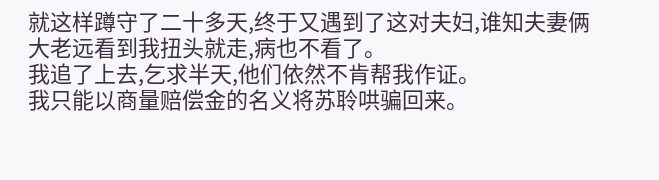就这样蹲守了二十多天,终于又遇到了这对夫妇,谁知夫妻俩大老远看到我扭头就走,病也不看了。
我追了上去,乞求半天,他们依然不肯帮我作证。
我只能以商量赔偿金的名义将苏聆哄骗回来。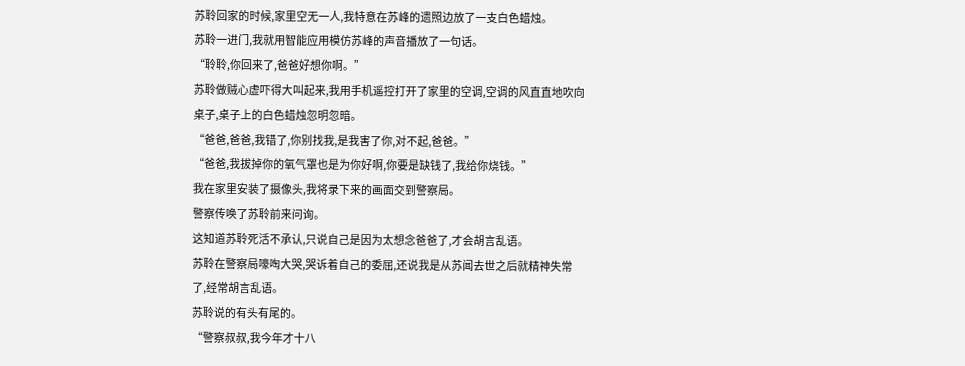苏聆回家的时候,家里空无一人,我特意在苏峰的遗照边放了一支白色蜡烛。
苏聆一进门,我就用智能应用模仿苏峰的声音播放了一句话。
“聆聆,你回来了,爸爸好想你啊。”
苏聆做贼心虚吓得大叫起来,我用手机遥控打开了家里的空调,空调的风直直地吹向桌子,桌子上的白色蜡烛忽明忽暗。
“爸爸,爸爸,我错了,你别找我,是我害了你,对不起,爸爸。”
“爸爸,我拔掉你的氧气罩也是为你好啊,你要是缺钱了,我给你烧钱。”
我在家里安装了摄像头,我将录下来的画面交到警察局。
警察传唤了苏聆前来问询。
这知道苏聆死活不承认,只说自己是因为太想念爸爸了,才会胡言乱语。
苏聆在警察局嚎啕大哭,哭诉着自己的委屈,还说我是从苏闻去世之后就精神失常了,经常胡言乱语。
苏聆说的有头有尾的。
“警察叔叔,我今年才十八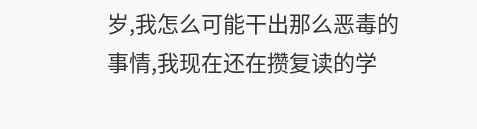岁,我怎么可能干出那么恶毒的事情,我现在还在攒复读的学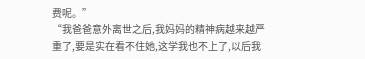费呢。”
“我爸爸意外离世之后,我妈妈的精神病越来越严重了,要是实在看不住她,这学我也不上了,以后我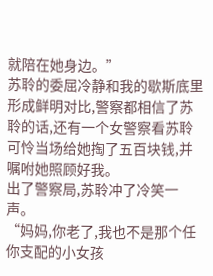就陪在她身边。”
苏聆的委屈冷静和我的歇斯底里形成鲜明对比,警察都相信了苏聆的话,还有一个女警察看苏聆可怜当场给她掏了五百块钱,并嘱咐她照顾好我。
出了警察局,苏聆冲了冷笑一声。
“妈妈,你老了,我也不是那个任你支配的小女孩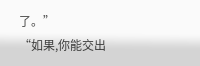了。”
“如果,你能交出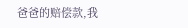爸爸的赔偿款,我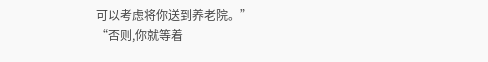可以考虑将你送到养老院。”
“否则,你就等着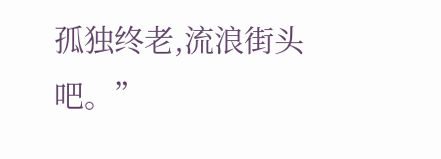孤独终老,流浪街头吧。”